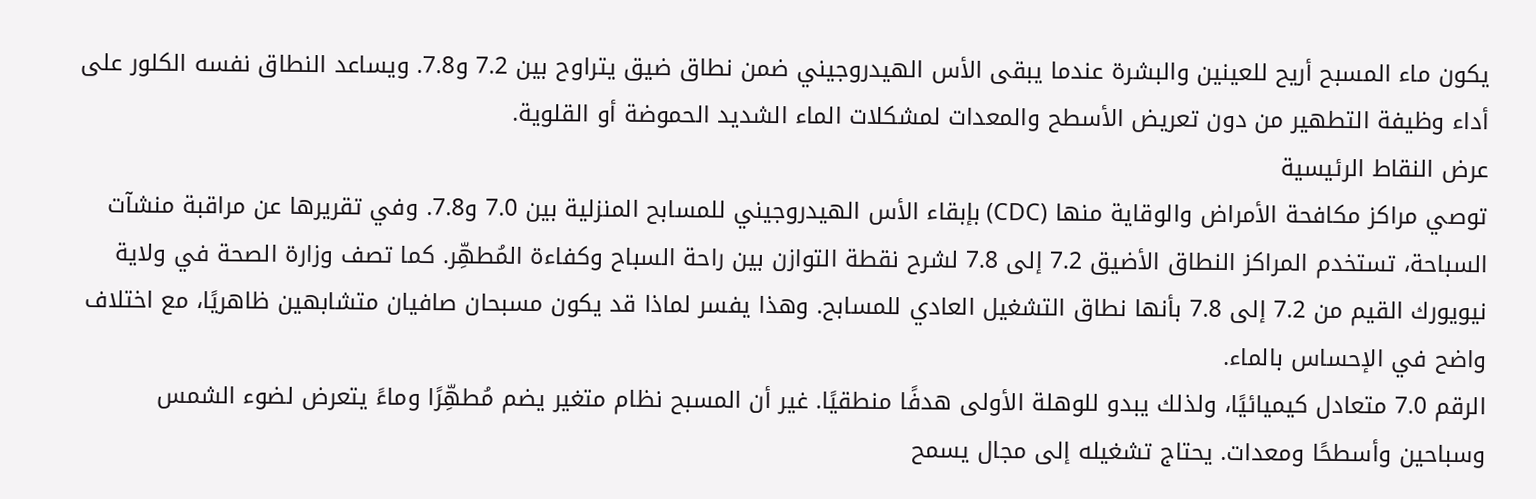يكون ماء المسبح أريح للعينين والبشرة عندما يبقى الأس الهيدروجيني ضمن نطاق ضيق يتراوح بين 7.2 و7.8. ويساعد النطاق نفسه الكلور على أداء وظيفة التطهير من دون تعريض الأسطح والمعدات لمشكلات الماء الشديد الحموضة أو القلوية.
عرض النقاط الرئيسية
توصي مراكز مكافحة الأمراض والوقاية منها (CDC) بإبقاء الأس الهيدروجيني للمسابح المنزلية بين 7.0 و7.8. وفي تقريرها عن مراقبة منشآت السباحة، تستخدم المراكز النطاق الأضيق 7.2 إلى 7.8 لشرح نقطة التوازن بين راحة السباح وكفاءة المُطهِّر. كما تصف وزارة الصحة في ولاية نيويورك القيم من 7.2 إلى 7.8 بأنها نطاق التشغيل العادي للمسابح. وهذا يفسر لماذا قد يكون مسبحان صافيان متشابهين ظاهريًا، مع اختلاف واضح في الإحساس بالماء.
الرقم 7.0 متعادل كيميائيًا، ولذلك يبدو للوهلة الأولى هدفًا منطقيًا. غير أن المسبح نظام متغير يضم مُطهِّرًا وماءً يتعرض لضوء الشمس وسباحين وأسطحًا ومعدات. يحتاج تشغيله إلى مجال يسمح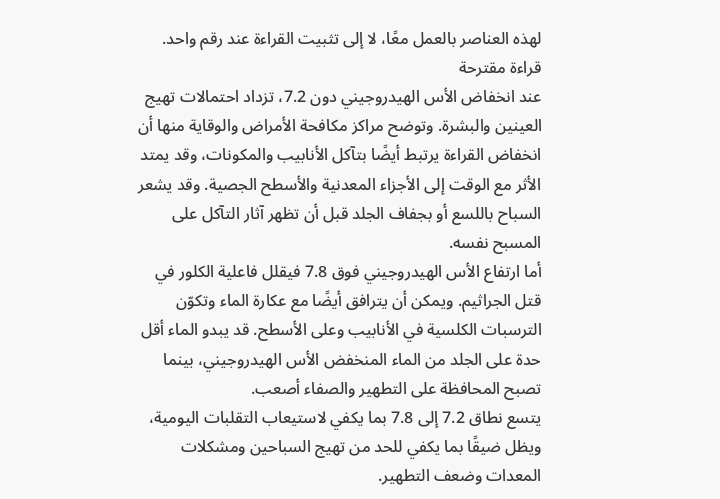لهذه العناصر بالعمل معًا، لا إلى تثبيت القراءة عند رقم واحد.
قراءة مقترحة
عند انخفاض الأس الهيدروجيني دون 7.2، تزداد احتمالات تهيج العينين والبشرة. وتوضح مراكز مكافحة الأمراض والوقاية منها أن انخفاض القراءة يرتبط أيضًا بتآكل الأنابيب والمكونات، وقد يمتد الأثر مع الوقت إلى الأجزاء المعدنية والأسطح الجصية. وقد يشعر السباح باللسع أو بجفاف الجلد قبل أن تظهر آثار التآكل على المسبح نفسه.
أما ارتفاع الأس الهيدروجيني فوق 7.8 فيقلل فاعلية الكلور في قتل الجراثيم. ويمكن أن يترافق أيضًا مع عكارة الماء وتكوّن الترسبات الكلسية في الأنابيب وعلى الأسطح. قد يبدو الماء أقل حدة على الجلد من الماء المنخفض الأس الهيدروجيني، بينما تصبح المحافظة على التطهير والصفاء أصعب.
يتسع نطاق 7.2 إلى 7.8 بما يكفي لاستيعاب التقلبات اليومية، ويظل ضيقًا بما يكفي للحد من تهيج السباحين ومشكلات المعدات وضعف التطهير.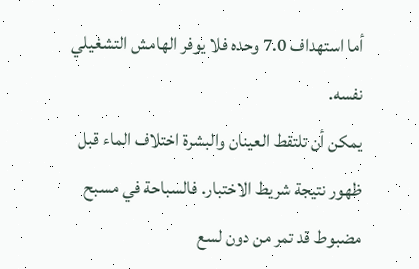أما استهداف 7.0 وحده فلا يوفر الهامش التشغيلي نفسه.
يمكن أن تلتقط العينان والبشرة اختلاف الماء قبل ظهور نتيجة شريط الاختبار. فالسباحة في مسبح مضبوط قد تمر من دون لسع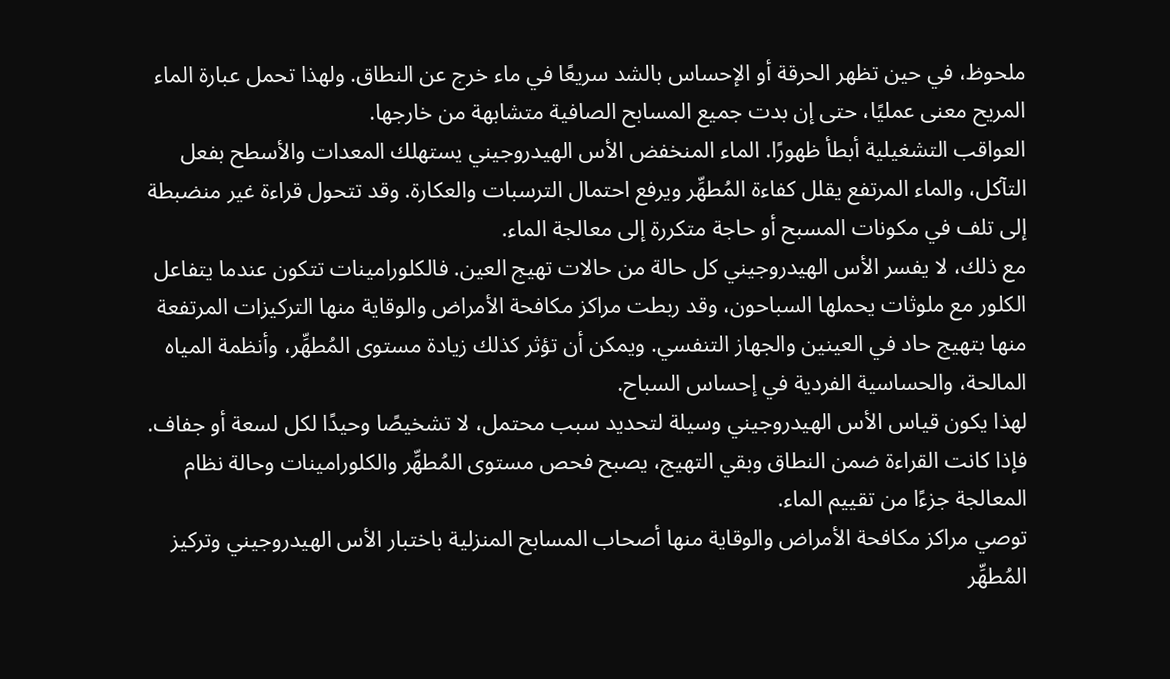ملحوظ، في حين تظهر الحرقة أو الإحساس بالشد سريعًا في ماء خرج عن النطاق. ولهذا تحمل عبارة الماء المريح معنى عمليًا، حتى إن بدت جميع المسابح الصافية متشابهة من خارجها.
العواقب التشغيلية أبطأ ظهورًا. الماء المنخفض الأس الهيدروجيني يستهلك المعدات والأسطح بفعل التآكل، والماء المرتفع يقلل كفاءة المُطهِّر ويرفع احتمال الترسبات والعكارة. وقد تتحول قراءة غير منضبطة إلى تلف في مكونات المسبح أو حاجة متكررة إلى معالجة الماء.
مع ذلك، لا يفسر الأس الهيدروجيني كل حالة من حالات تهيج العين. فالكلورامينات تتكون عندما يتفاعل الكلور مع ملوثات يحملها السباحون، وقد ربطت مراكز مكافحة الأمراض والوقاية منها التركيزات المرتفعة منها بتهيج حاد في العينين والجهاز التنفسي. ويمكن أن تؤثر كذلك زيادة مستوى المُطهِّر، وأنظمة المياه المالحة، والحساسية الفردية في إحساس السباح.
لهذا يكون قياس الأس الهيدروجيني وسيلة لتحديد سبب محتمل، لا تشخيصًا وحيدًا لكل لسعة أو جفاف. فإذا كانت القراءة ضمن النطاق وبقي التهيج، يصبح فحص مستوى المُطهِّر والكلورامينات وحالة نظام المعالجة جزءًا من تقييم الماء.
توصي مراكز مكافحة الأمراض والوقاية منها أصحاب المسابح المنزلية باختبار الأس الهيدروجيني وتركيز المُطهِّر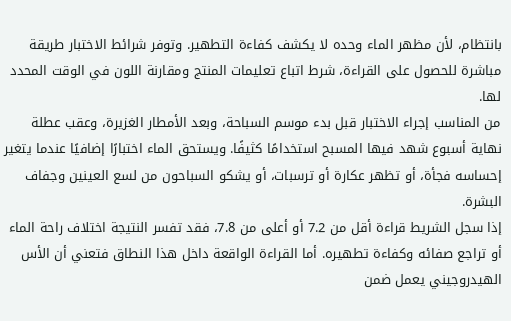بانتظام، لأن مظهر الماء وحده لا يكشف كفاءة التطهير. وتوفر شرائط الاختبار طريقة مباشرة للحصول على القراءة، شرط اتباع تعليمات المنتج ومقارنة اللون في الوقت المحدد لها.
من المناسب إجراء الاختبار قبل بدء موسم السباحة، وبعد الأمطار الغزيرة، وعقب عطلة نهاية أسبوع شهد فيها المسبح استخدامًا كثيفًا. ويستحق الماء اختبارًا إضافيًا عندما يتغير إحساسه فجأة، أو تظهر عكارة أو ترسبات، أو يشكو السباحون من لسع العينين وجفاف البشرة.
إذا سجل الشريط قراءة أقل من 7.2 أو أعلى من 7.8، فقد تفسر النتيجة اختلاف راحة الماء أو تراجع صفائه وكفاءة تطهيره. أما القراءة الواقعة داخل هذا النطاق فتعني أن الأس الهيدروجيني يعمل ضمن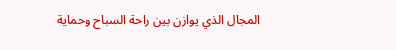المجال الذي يوازن بين راحة السباح وحماية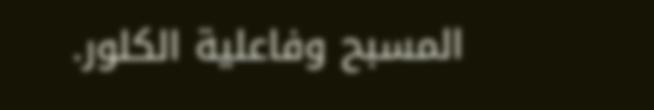المسبح وفاعلية الكلور.